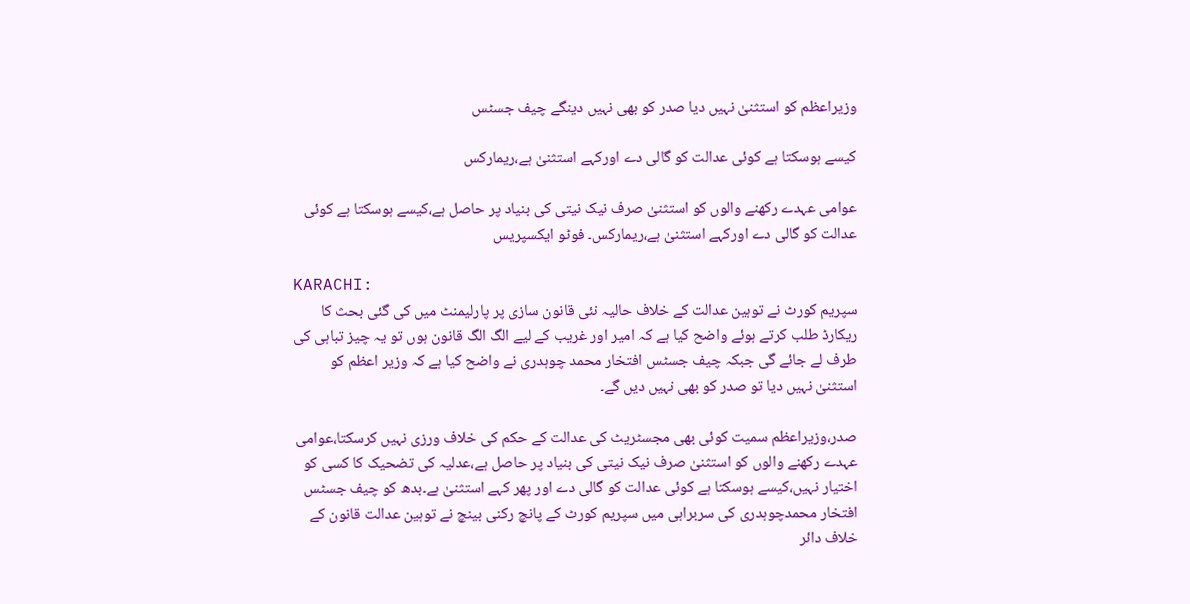وزیراعظم کو استثنیٰ نہیں دیا صدر کو بھی نہیں دینگے چیف جسٹس

کیسے ہوسکتا ہے کوئی عدالت کو گالی دے اورکہے استثنیٰ ہے،ریمارکس

عوامی عہدے رکھنے والوں کو استثنیٰ صرف نیک نیتی کی بنیاد پر حاصل ہے،کیسے ہوسکتا ہے کوئی عدالت کو گالی دے اورکہے استثنیٰ ہے،ریمارکس۔ فوٹو ایکسپریس

KARACHI:
سپریم کورٹ نے توہین عدالت کے خلاف حالیہ نئی قانون سازی پر پارلیمنٹ میں کی گئی بحث کا ریکارڈ طلب کرتے ہوئے واضح کیا ہے کہ امیر اور غریب کے لیے الگ الگ قانون ہوں تو یہ چیز تباہی کی طرف لے جائے گی جبکہ چیف جسٹس افتخار محمد چوہدری نے واضح کیا ہے کہ وزیر اعظم کو استثنیٰ نہیں دیا تو صدر کو بھی نہیں دیں گے۔

صدر،وزیراعظم سمیت کوئی بھی مجسٹریٹ کی عدالت کے حکم کی خلاف ورزی نہیں کرسکتا،عوامی عہدے رکھنے والوں کو استثنیٰ صرف نیک نیتی کی بنیاد پر حاصل ہے،عدلیہ کی تضحیک کا کسی کو اختیار نہیں،کیسے ہوسکتا ہے کوئی عدالت کو گالی دے اور پھر کہے استثنیٰ ہے۔بدھ کو چیف جسٹس افتخار محمدچوہدری کی سربراہی میں سپریم کورٹ کے پانچ رکنی بینچ نے توہین عدالت قانون کے خلاف دائر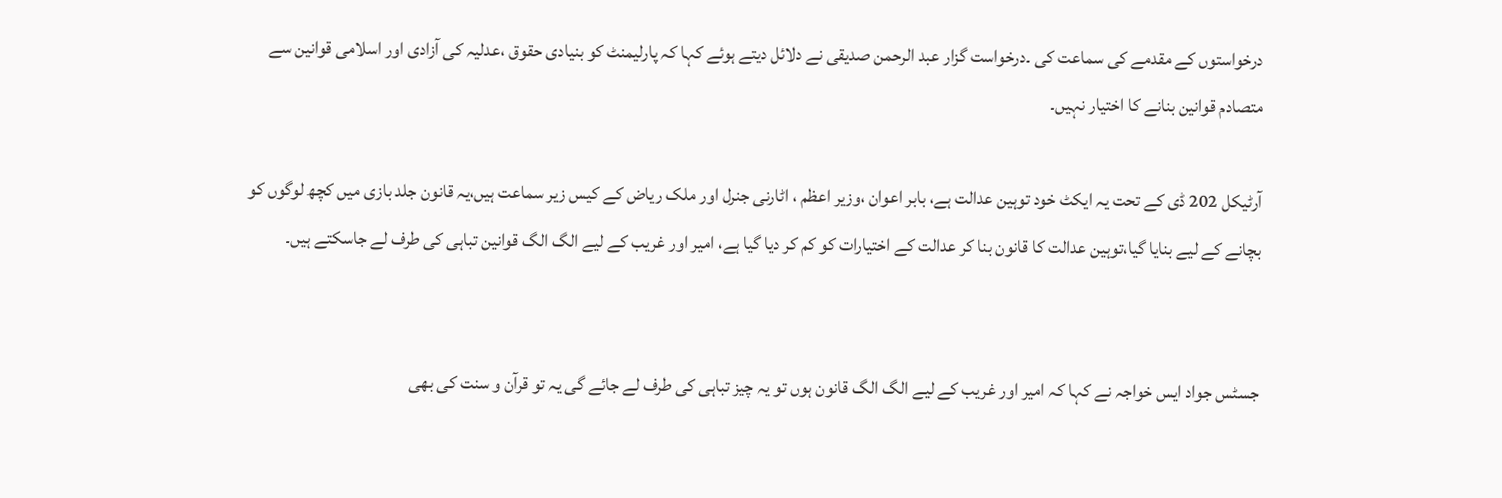درخواستوں کے مقدمے کی سماعت کی ۔درخواست گزار عبد الرحمن صدیقی نے دلائل دیتے ہوئے کہا کہ پارلیمنٹ کو بنیادی حقوق ،عدلیہ کی آزادی اور اسلامی قوانین سے متصادم قوانین بنانے کا اختیار نہیں۔

آرٹیکل 202 ڈی کے تحت یہ ایکٹ خود توہین عدالت ہے، بابر اعوان ،وزیر اعظم ، اٹارنی جنرل اور ملک ریاض کے کیس زیر سماعت ہیں،یہ قانون جلد بازی میں کچھ لوگوں کو بچانے کے لیے بنایا گیا،توہین عدالت کا قانون بنا کر عدالت کے اختیارات کو کم کر دیا گیا ہے، امیر اور غریب کے لیے الگ الگ قوانین تباہی کی طرف لے جاسکتے ہیں۔


جسٹس جواد ایس خواجہ نے کہا کہ امیر اور غریب کے لیے الگ الگ قانون ہوں تو یہ چیز تباہی کی طرف لے جائے گی یہ تو قرآن و سنت کی بھی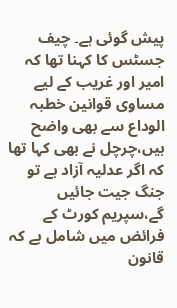پیش گوئی ہے۔ چیف جسٹس کا کہنا تھا کہ امیر اور غریب کے لیے مساوی قوانین خطبہ الوداع سے بھی واضح ہیں،چرچل نے بھی کہا تھا کہ اگر عدلیہ آزاد ہے تو جنگ جیت جائیں گے،سپریم کورٹ کے فرائض میں شامل ہے کہ قانون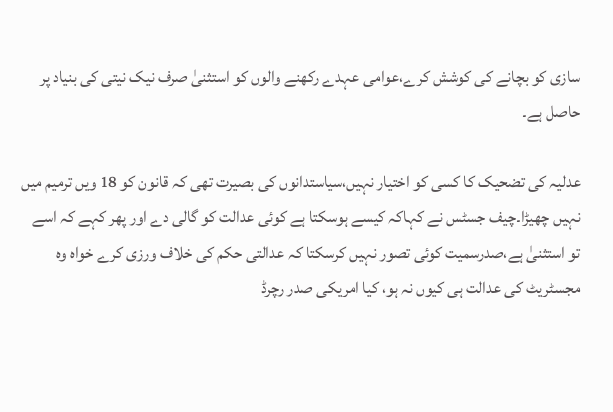سازی کو بچانے کی کوشش کرے،عوامی عہدے رکھنے والوں کو استثنیٰ صرف نیک نیتی کی بنیاد پر حاصل ہے۔

عدلیہ کی تضحیک کا کسی کو اختیار نہیں،سیاستدانوں کی بصیرت تھی کہ قانون کو 18 ویں ترمیم میں نہیں چھیڑا۔چیف جسٹس نے کہاکہ کیسے ہوسکتا ہے کوئی عدالت کو گالی دے اور پھر کہے کہ اسے تو استثنیٰ ہے،صدرسمیت کوئی تصور نہیں کرسکتا کہ عدالتی حکم کی خلاف ورزی کرے خواہ وہ مجسٹریٹ کی عدالت ہی کیوں نہ ہو، کیا امریکی صدر رچرڈ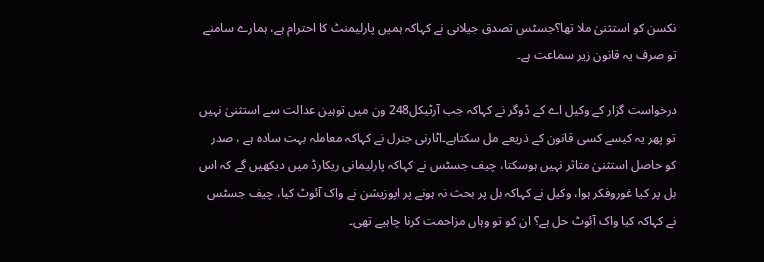نکسن کو استثنیٰ ملا تھا؟جسٹس تصدق جیلانی نے کہاکہ ہمیں پارلیمنٹ کا احترام ہے، ہمارے سامنے تو صرف یہ قانون زیر سماعت ہے۔

درخواست گزار کے وکیل اے کے ڈوگر نے کہاکہ جب آرٹیکل248 ون میں توہین عدالت سے استثنیٰ نہیں تو پھر یہ کیسے کسی قانون کے ذریعے مل سکتاہے۔اٹارنی جنرل نے کہاکہ معاملہ بہت سادہ ہے ، صدر کو حاصل استثنیٰ متاثر نہیں ہوسکتا، چیف جسٹس نے کہاکہ پارلیمانی ریکارڈ میں دیکھیں گے کہ اس بل پر کیا غوروفکر ہوا، وکیل نے کہاکہ بل پر بحث نہ ہونے پر اپوزیشن نے واک آئوٹ کیا، چیف جسٹس نے کہاکہ کیا واک آئوٹ حل ہے؟ ان کو تو وہاں مزاحمت کرنا چاہیے تھی۔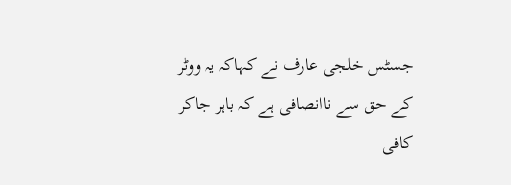جسٹس خلجی عارف نے کہاکہ یہ ووٹر کے حق سے ناانصافی ہے کہ باہر جاکر کافی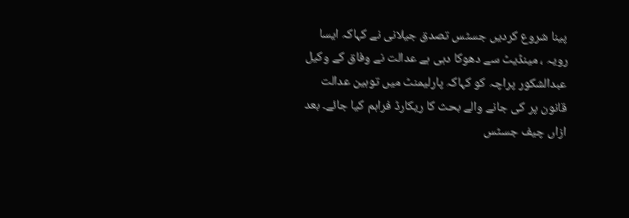پینا شروع کردیں جسٹس تصدق جیلانی نے کہاکہ ایسا رویہ ، مینڈیٹ سے دھوکا دہی ہے عدالت نے وفاق کے وکیل عبدالشکور پراچہ کو کہاکہ پارلیمنٹ میں توہین عدالت قانون پر کی جانے والے بحث کا ریکارڈ فراہم کیا جائے۔ بعد ازاں چیف جسٹس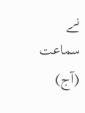نے سماعت (آج)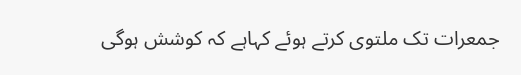جمعرات تک ملتوی کرتے ہوئے کہاہے کہ کوشش ہوگی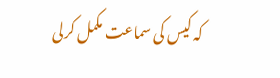کہ کیس کی سماعت مکمل کرلی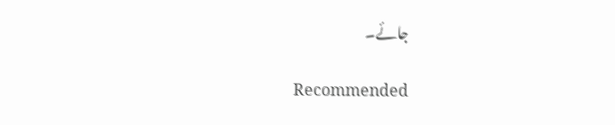جائے۔

Recommended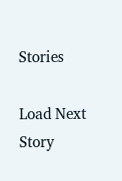Stories

Load Next Story